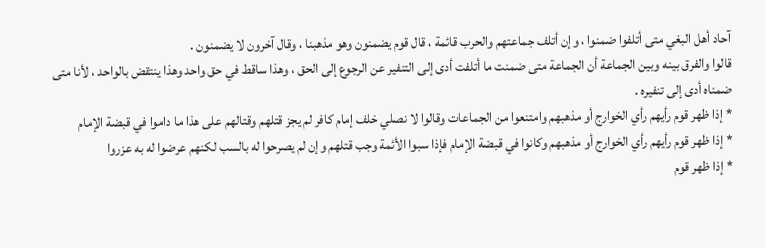آحاد أهل البغي متى أتلفوا ضمنوا ، وإن أتلف جماعتهم والحرب قائمة ، قال قوم يضمنون وهو مذهبنا ، وقال آخرون لا يضمنون .
قالوا والفرق بينه وبين الجماعة أن الجماعة متى ضمنت ما أتلفت أدى إلى التنفير عن الرجوع إلى الحق ، وهذا ساقط في حق واحد وهذا ينتقض بالواحد ، لأنا متى ضمناه أدى إلى تنفيره .
* إذا ظهر قوم رأيهم رأي الخوارج أو مذهبهم وامتنعوا من الجماعات وقالوا لا نصلي خلف إمام كافر لم يجز قتلهم وقتالهم على هذا ما داموا في قبضة الإمام
* إذا ظهر قوم رأيهم رأي الخوارج أو مذهبهم وكانوا في قبضة الإمام فإذا سبوا الأئمة وجب قتلهم وإن لم يصرحوا له بالسب لكنهم عرضوا له به عزروا
* إذا ظهر قوم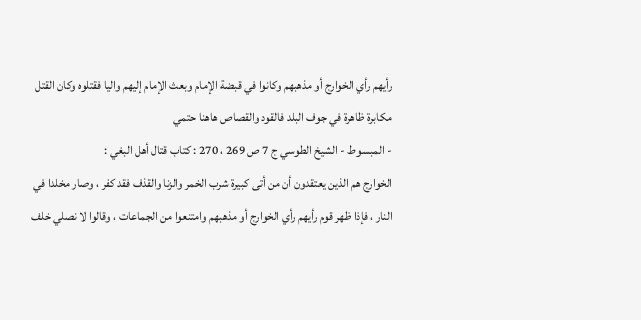رأيهم رأي الخوارج أو مذهبهم وكانوا في قبضة الإمام وبعث الإمام إليهم واليا فقتلوه وكان القتل مكابرة ظاهرة في جوف البلد فالقود والقصاص هاهنا حتمي
- المبسوط - الشيخ الطوسي ج 7 ص 269 ، 270 : كتاب قتال أهل البغي :
الخوارج هم الذين يعتقدون أن من أتى كبيرة شرب الخمر والزنا والقذف فقد كفر ، وصار مخلدا في النار ، فإذا ظهر قوم رأيهم رأي الخوارج أو مذهبهم وامتنعوا من الجماعات ، وقالوا لا نصلي خلف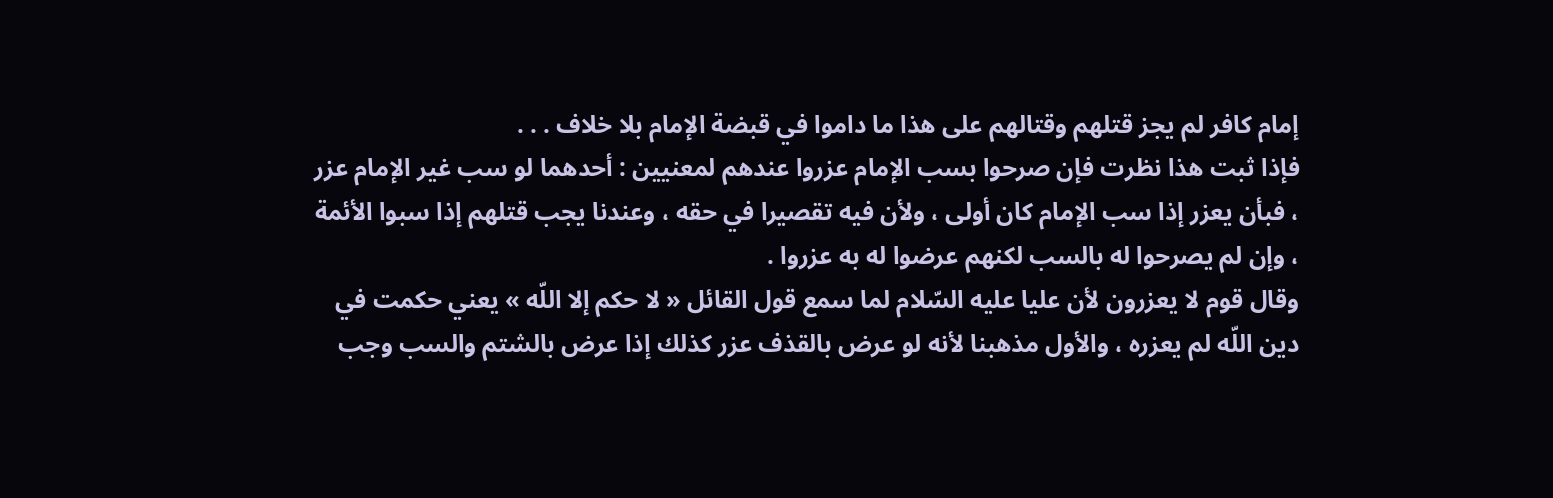إمام كافر لم يجز قتلهم وقتالهم على هذا ما داموا في قبضة الإمام بلا خلاف . . .
فإذا ثبت هذا نظرت فإن صرحوا بسب الإمام عزروا عندهم لمعنيين : أحدهما لو سب غير الإمام عزر ، فبأن يعزر إذا سب الإمام كان أولى ، ولأن فيه تقصيرا في حقه ، وعندنا يجب قتلهم إذا سبوا الأئمة ، وإن لم يصرحوا له بالسب لكنهم عرضوا له به عزروا .
وقال قوم لا يعزرون لأن عليا عليه السّلام لما سمع قول القائل « لا حكم إلا اللّه » يعني حكمت في دين اللّه لم يعزره ، والأول مذهبنا لأنه لو عرض بالقذف عزر كذلك إذا عرض بالشتم والسب وجب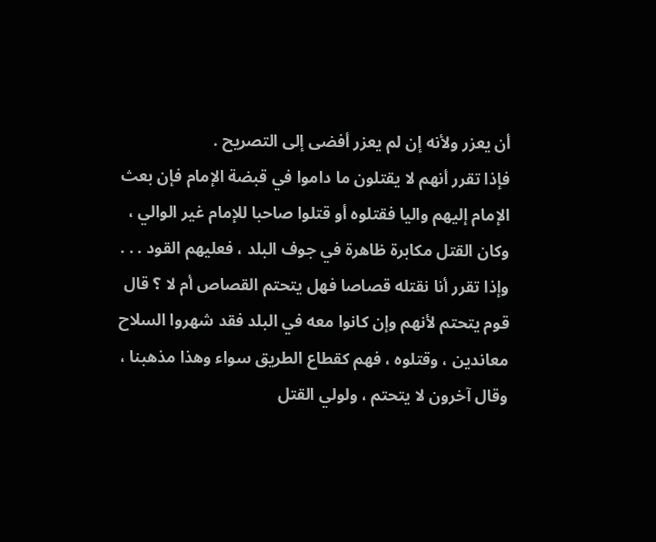أن يعزر ولأنه إن لم يعزر أفضى إلى التصريح .
فإذا تقرر أنهم لا يقتلون ما داموا في قبضة الإمام فإن بعث الإمام إليهم واليا فقتلوه أو قتلوا صاحبا للإمام غير الوالي ، وكان القتل مكابرة ظاهرة في جوف البلد ، فعليهم القود . . .
وإذا تقرر أنا نقتله قصاصا فهل يتحتم القصاص أم لا ؟ قال قوم يتحتم لأنهم وإن كانوا معه في البلد فقد شهروا السلاح معاندين ، وقتلوه ، فهم كقطاع الطريق سواء وهذا مذهبنا ، وقال آخرون لا يتحتم ، ولولي القتل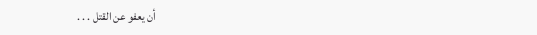أن يعفو عن القتل . . .